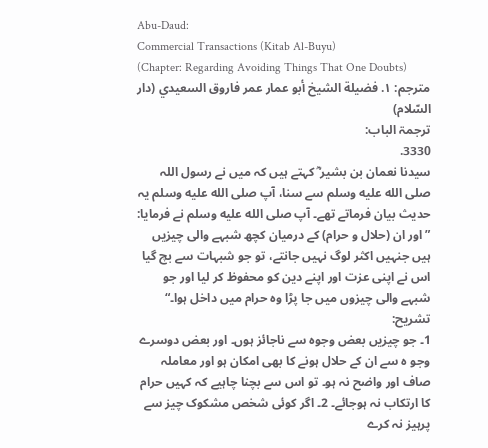Abu-Daud:
Commercial Transactions (Kitab Al-Buyu)
(Chapter: Regarding Avoiding Things That One Doubts)
مترجم: ١. فضيلة الشيخ أبو عمار عمر فاروق السعيدي (دار السّلام)
ترجمۃ الباب:
3330.
سیدنا نعمان بن بشیر ؓ کہتے ہیں کہ میں نے رسول اللہ صلى الله عليه وسلم سے سنا، آپ صلى الله عليه وسلم یہ حدیث بیان فرماتے تھے۔ آپ صلى الله عليه وسلم نے فرمایا: ”اور ان (حلال و حرام) کے درمیان کچھ شبہے والی چیزیں ہیں جنہیں اکثر لوگ نہیں جانتے، تو جو شبہات سے بچ گیا اس نے اپنی عزت اور اپنے دین کو محفوظ کر لیا اور جو شبہے والی چیزوں میں جا پڑا وہ حرام میں داخل ہوا۔“
تشریح:
1۔ جو چیزیں بعض وجوہ سے ناجائز ہوں۔ اور بعض دوسرے وجو ہ سے ان کے حلال ہونے کا بھی امکان ہو اور معاملہ صاف اور واضح نہ ہو۔ تو اس سے بچنا چاہیے کہ کہیں حرام کا ارتکاب نہ ہوجائے۔ 2۔ اگر کوئی شخص مشکوک چیز سے پرہیز نہ کرے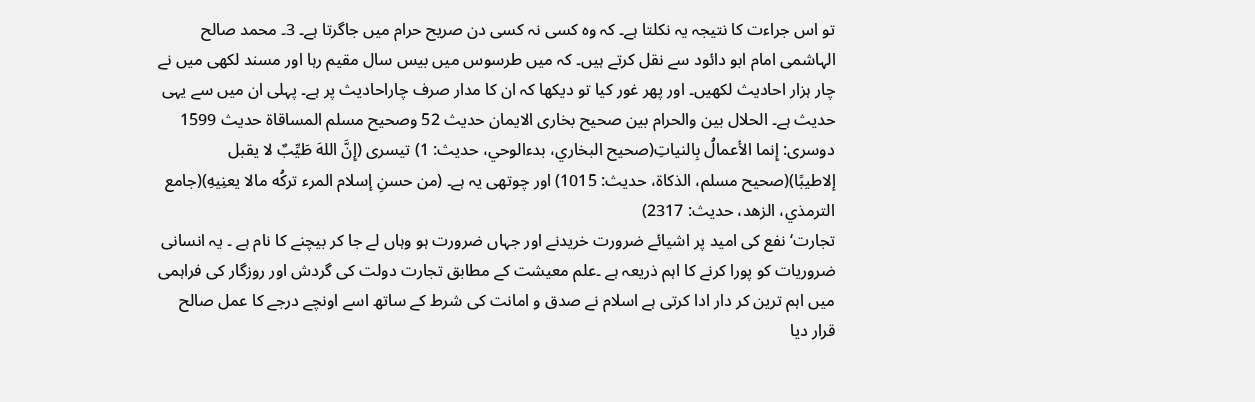تو اس جراءت کا نتیجہ یہ نکلتا ہے۔ کہ وہ کسی نہ کسی دن صریح حرام میں جاگرتا ہے۔ 3۔ محمد صالح الہاشمی امام ابو دائود سے نقل کرتے ہیں۔ کہ میں طرسوس میں بیس سال مقیم رہا اور مسند لکھی میں نے چار ہزار احادیث لکھیں۔ اور پھر غور کیا تو دیکھا کہ ان کا مدار صرف چاراحادیث پر ہے۔ پہلی ان میں سے یہی حدیث ہے۔ الحلال بين والحرام بين صحیح بخاری الایمان حدیث 52 وصحیح مسلم المساقاۃ حدیث 1599 دوسری: إِنما الأعمالُ بِالنياتِ(صحیح البخاري، بدءالوحي، حدیث: 1) تیسری (إِنَّ اللهَ طَيِّبٌ لا يقبل إلاطيبًا)(صحیح مسلم، الذکاة، حدیث: 1015) اور چوتھی یہ ہے۔ (من حسنِ إسلام المرء تركُه مالا يعنِيهِ)(جامع الترمذي، الزھد، حدیث: 2317)
تجارت‘نفع کی امید پر اشیائے ضرورت خریدنے اور جہاں ضرورت ہو وہاں لے جا کر بیچنے کا نام ہے ۔ یہ انسانی ضروریات کو پورا کرنے کا اہم ذریعہ ہے ۔علم معیشت کے مطابق تجارت دولت کی گردش اور روزگار کی فراہمی میں اہم ترین کر دار ادا کرتی ہے اسلام نے صدق و امانت کی شرط کے ساتھ اسے اونچے درجے کا عمل صالح قرار دیا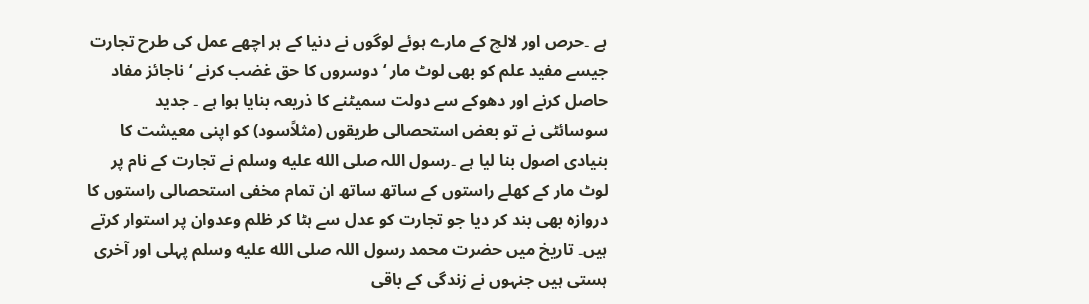ہے ۔حرص اور لالچ کے مارے ہوئے لوگوں نے دنیا کے ہر اچھے عمل کی طرح تجارت جیسے مفید علم کو بھی لوٹ مار ‘دوسروں کا حق غضب کرنے ‘ناجائز مفاد حاصل کرنے اور دھوکے سے دولت سمیٹنے کا ذریعہ بنایا ہوا ہے ۔ جدید سوسائٹی نے تو بعض استحصالی طریقوں (مثلاًسود) کو اپنی معیشت کا بنیادی اصول بنا لیا ہے ۔رسول اللہ صلى الله عليه وسلم نے تجارت کے نام پر لوٹ مار کے کھلے راستوں کے ساتھ ساتھ ان تمام مخفی استحصالی راستوں کا دروازہ بھی بند کر دیا جو تجارت کو عدل سے ہٹا کر ظلم وعدوان پر استوار کرتے ہیں۔ تاریخ میں حضرت محمد رسول اللہ صلى الله عليه وسلم پہلی اور آخری ہستی ہیں جنہوں نے زندگی کے باقی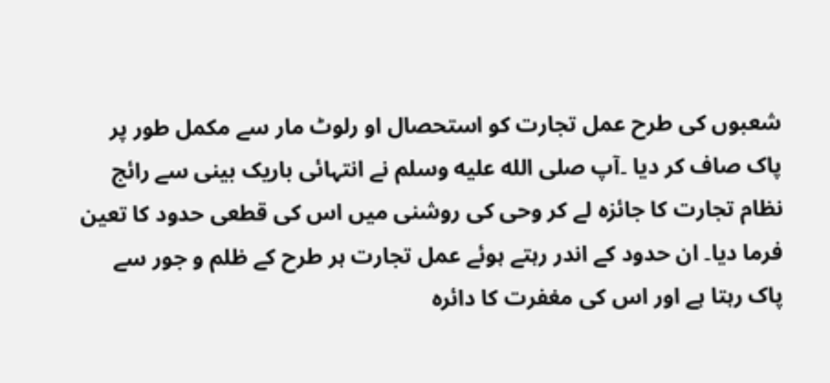شعبوں کی طرح عمل تجارت کو استحصال او رلوٹ مار سے مکمل طور پر پاک صاف کر دیا ۔آپ صلى الله عليه وسلم نے انتہائی باریک بینی سے رائج نظام تجارت کا جائزہ لے کر وحی کی روشنی میں اس کی قطعی حدود کا تعین فرما دیا۔ ان حدود کے اندر رہتے ہوئے عمل تجارت ہر طرح کے ظلم و جور سے پاک رہتا ہے اور اس کی مغفرت کا دائرہ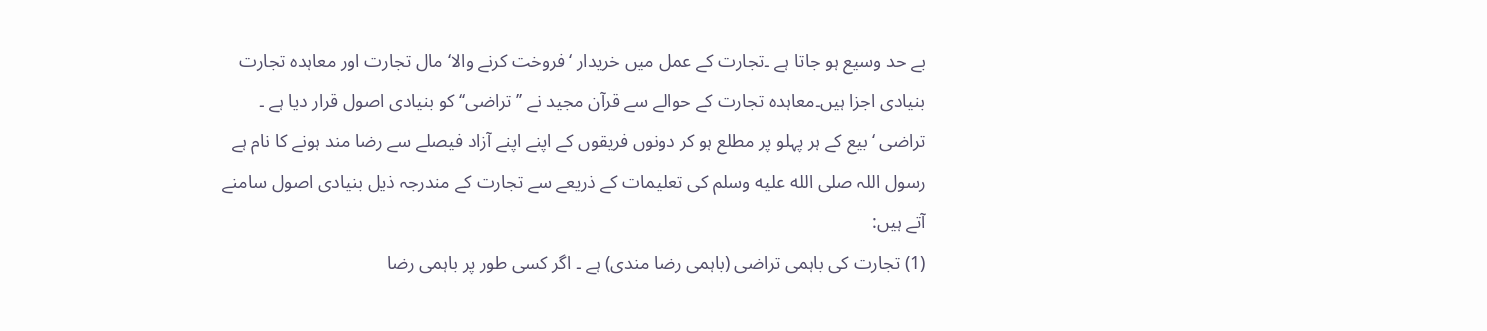بے حد وسیع ہو جاتا ہے ۔تجارت کے عمل میں خریدار ‘فروخت کرنے والا‘مال تجارت اور معاہدہ تجارت بنیادی اجزا ہیں۔معاہدہ تجارت کے حوالے سے قرآن مجید نے ’’تراضى‘‘ کو بنیادی اصول قرار دیا ہے ۔ تراضى ‘بیع کے ہر پہلو پر مطلع ہو کر دونوں فریقوں کے اپنے اپنے آزاد فیصلے سے رضا مند ہونے کا نام ہے رسول اللہ صلى الله عليه وسلم کی تعلیمات کے ذریعے سے تجارت کے مندرجہ ذیل بنیادی اصول سامنے آتے ہیں:
(1) تجارت کی باہمی تراضى (باہمی رضا مندی) ہے ۔ اگر کسی طور پر باہمی رضا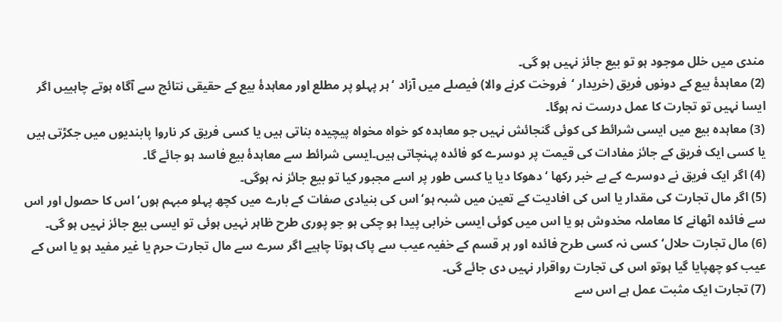مندی میں خلل موجود ہو تو بیع جائز نہیں ہو گی۔
(2) معاہدۂ بیع کے دونوں فریق (خریدار ‘فروخت کرنے والا) فیصلے میں آزاد ‘ہر پہلو پر مطلع اور معاہدۂ بیع کے حقیقی نتائج سے آگاہ ہوتے چاہییں اگر ایسا نہیں تو تجارت کا عمل درست نہ ہوگا۔
(3) معاہدہ بیع میں ایسی شرائط کی کوئی گنجائش نہیں جو معاہدہ کو خواہ مخواہ پیچیدہ بناتی ہیں یا کسی فریق کر ناروا پابندیوں میں جکڑتی ہیں یا کسی ایک فریق کے جائز مفادات کی قیمت پر دوسرے کو فائدہ پہنچاتی ہیں۔ایسی شرائط سے معاہدۂ بیع فاسد ہو جائے گا۔
(4) اگر ایک فریق نے دوسرے کے بے خبر رکھا ‘دھوکا دیا یا کسی طور پر اسے مجبور کیا تو بیع جائز نہ ہوگی۔
(5) اگر مال تجارت کی مقدار یا اس کی افادیت کے تعین میں شبہ ہو‘اس کی بنیادی صفات کے بارے میں کچھ پہلو مبہم ہوں‘ اس کا حصول اور اس سے فائدہ اٹھانے کا معاملہ مخدوش ہو یا اس میں کوئی ایسی خرابی پیدا ہو چکی ہو جو پوری طرح ظاہر نہیں ہوئی تو ایسی بیع جائز نہیں ہو گی۔
(6) مال تجارت حلال‘کسی نہ کسی طرح فائدہ اور ہر قسم کے خفیہ عیب سے پاک ہوتا چاہیے اگر سرے سے مال تجارت حرم یا غیر مفید ہو یا اس کے عیب کو چھپایا گیا ہوتو اس کی تجارت رواقرار نہیں دی جائے گی۔
(7) تجارت ایک مثبت عمل ہے اس سے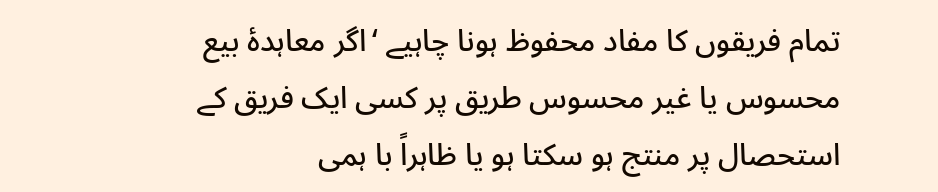تمام فریقوں کا مفاد محفوظ ہونا چاہیے ‘اگر معاہدۂ بیع محسوس یا غیر محسوس طریق پر کسی ایک فریق کے استحصال پر منتج ہو سکتا ہو یا ظاہراً با ہمی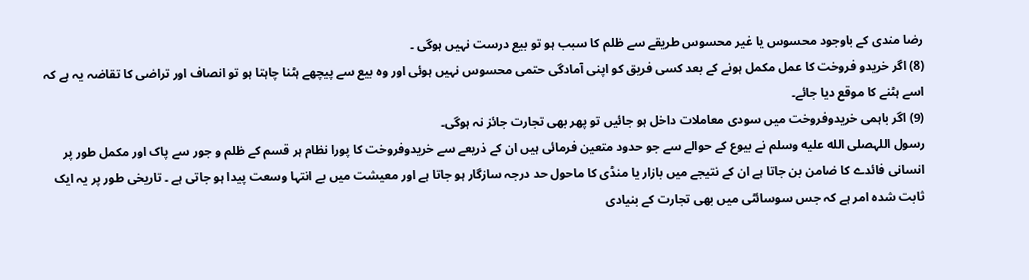رضا مندی کے باوجود محسوس یا غیر محسوس طریقے سے ظلم کا سبب ہو تو بیع درست نہیں ہوگی ۔
(8) اگر خریدو فروخت کا عمل مکمل ہونے کے بعد کسی فریق کو اپنی آمادگی حتمی محسوس نہیں ہوئی اور وہ بیع سے پیچھے ہٹنا چاہتا ہو تو انصاف اور تراضی کا تقاضہ یہ ہے کہ اسے ہٹنے کا موقع دیا جائے۔
(9) اگر باہمی خریدوفروخت میں سودی معاملات داخل ہو جائیں تو پھر بھی تجارت جائز نہ ہوگی۔
رسول اللہصلى الله عليه وسلم نے بیوع کے حوالے سے جو حدود متعین فرمائی ہیں ان کے ذریعے سے خریدوفروخت کا پورا نظام ہر قسم کے ظلم و جور سے پاک اور مکمل طور پر انسانی فائدے کا ضامن بن جاتا ہے ان کے نتیجے میں بازار یا منڈی کا ماحول حد درجہ سازگار ہو جاتا ہے اور معیشت میں بے انتہا وسعت پیدا ہو جاتی ہے ۔ تاریخی طور پر یہ ایک ثابت شدہ امر ہے کہ جس سوسائٹی میں بھی تجارت کے بنیادی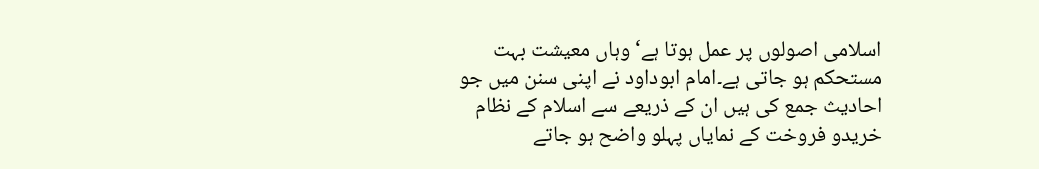اسلامی اصولوں پر عمل ہوتا ہے‘ وہاں معیشت بہت مستحکم ہو جاتی ہے۔امام ابوداود نے اپنی سنن میں جو احادیث جمع کی ہیں ان کے ذریعے سے اسلام کے نظام خریدو فروخت کے نمایاں پہلو واضح ہو جاتے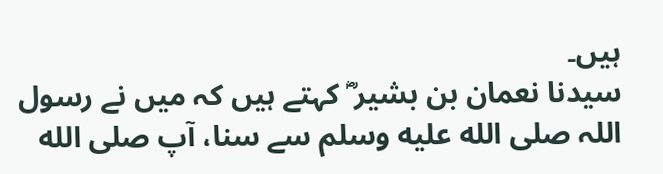ہیں۔
سیدنا نعمان بن بشیر ؓ کہتے ہیں کہ میں نے رسول اللہ صلى الله عليه وسلم سے سنا، آپ صلى الله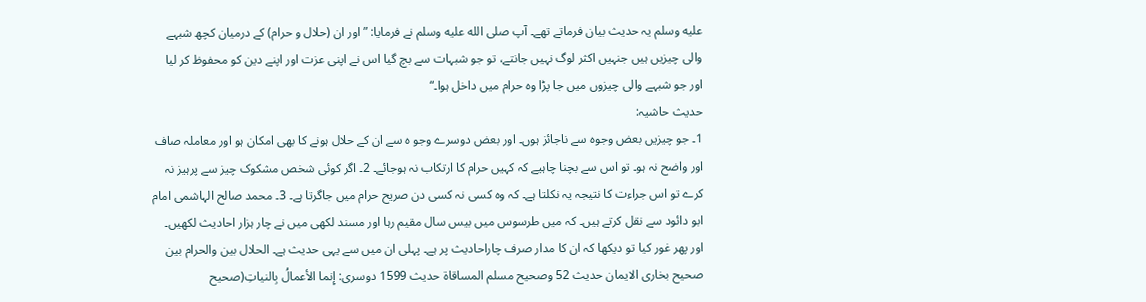عليه وسلم یہ حدیث بیان فرماتے تھے۔ آپ صلى الله عليه وسلم نے فرمایا: ”اور ان (حلال و حرام) کے درمیان کچھ شبہے والی چیزیں ہیں جنہیں اکثر لوگ نہیں جانتے، تو جو شبہات سے بچ گیا اس نے اپنی عزت اور اپنے دین کو محفوظ کر لیا اور جو شبہے والی چیزوں میں جا پڑا وہ حرام میں داخل ہوا۔“
حدیث حاشیہ:
1۔ جو چیزیں بعض وجوہ سے ناجائز ہوں۔ اور بعض دوسرے وجو ہ سے ان کے حلال ہونے کا بھی امکان ہو اور معاملہ صاف اور واضح نہ ہو۔ تو اس سے بچنا چاہیے کہ کہیں حرام کا ارتکاب نہ ہوجائے۔ 2۔ اگر کوئی شخص مشکوک چیز سے پرہیز نہ کرے تو اس جراءت کا نتیجہ یہ نکلتا ہے۔ کہ وہ کسی نہ کسی دن صریح حرام میں جاگرتا ہے۔ 3۔ محمد صالح الہاشمی امام ابو دائود سے نقل کرتے ہیں۔ کہ میں طرسوس میں بیس سال مقیم رہا اور مسند لکھی میں نے چار ہزار احادیث لکھیں۔ اور پھر غور کیا تو دیکھا کہ ان کا مدار صرف چاراحادیث پر ہے۔ پہلی ان میں سے یہی حدیث ہے۔ الحلال بين والحرام بين صحیح بخاری الایمان حدیث 52 وصحیح مسلم المساقاۃ حدیث 1599 دوسری: إِنما الأعمالُ بِالنياتِ(صحیح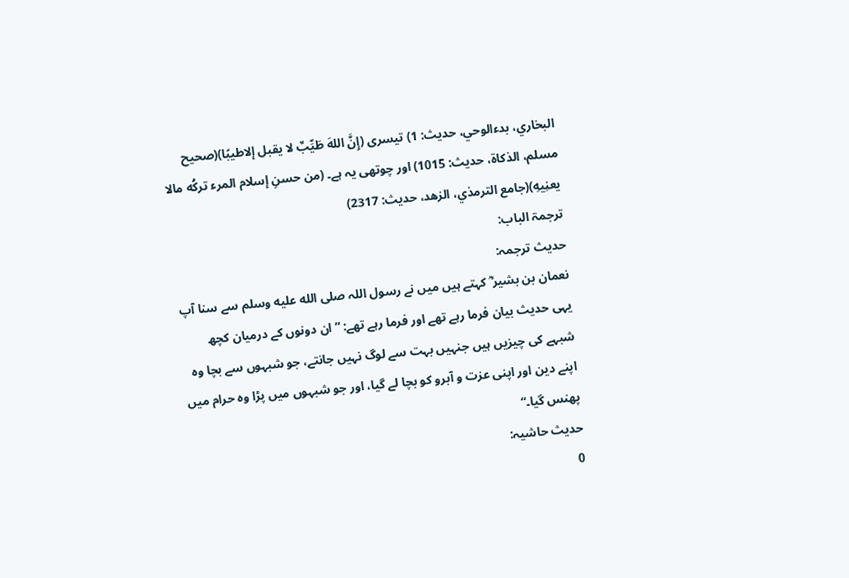البخاري، بدءالوحي، حدیث: 1) تیسری (إِنَّ اللهَ طَيِّبٌ لا يقبل إلاطيبًا)(صحیح مسلم، الذکاة، حدیث: 1015) اور چوتھی یہ ہے۔ (من حسنِ إسلام المرء تركُه مالا يعنِيهِ)(جامع الترمذي، الزھد، حدیث: 2317)
ترجمۃ الباب:
حدیث ترجمہ:
نعمان بن بشیر ؓ کہتے ہیں میں نے رسول اللہ صلى الله عليه وسلم سے سنا آپ یہی حدیث بیان فرما رہے تھے اور فرما رہے تھے: ”ان دونوں کے درمیان کچھ شبہے کی چیزیں ہیں جنہیں بہت سے لوگ نہیں جانتے، جو شبہوں سے بچا وہ اپنے دین اور اپنی عزت و آبرو کو بچا لے گیا، اور جو شبہوں میں پڑا وہ حرام میں پھنس گیا۔“
حدیث حاشیہ:
0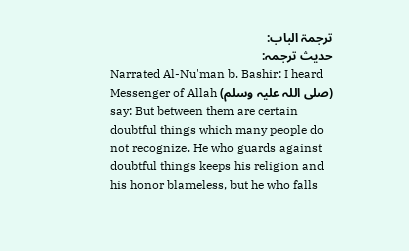ترجمۃ الباب:
حدیث ترجمہ:
Narrated Al-Nu'man b. Bashir: I heard Messenger of Allah (صلی اللہ علیہ وسلم) say: But between them are certain doubtful things which many people do not recognize. He who guards against doubtful things keeps his religion and his honor blameless, but he who falls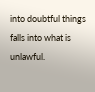into doubtful things falls into what is unlawful.